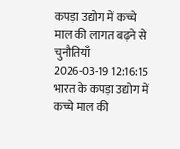कपड़ा उद्योग में कच्चे माल की लागत बढ़ने से चुनौतियाँ
2026-03-19 12:16:15
भारत के कपड़ा उद्योग में कच्चे माल की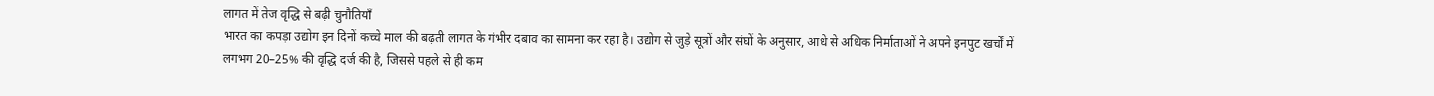लागत में तेज वृद्धि से बढ़ी चुनौतियाँ
भारत का कपड़ा उद्योग इन दिनों कच्चे माल की बढ़ती लागत के गंभीर दबाव का सामना कर रहा है। उद्योग से जुड़े सूत्रों और संघों के अनुसार, आधे से अधिक निर्माताओं ने अपने इनपुट खर्चों में लगभग 20–25% की वृद्धि दर्ज की है, जिससे पहले से ही कम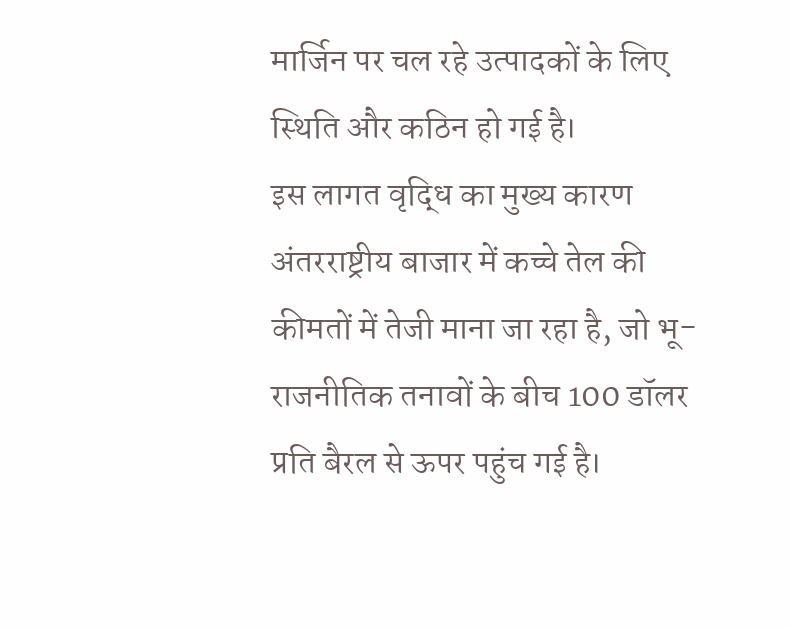मार्जिन पर चल रहे उत्पादकों के लिए स्थिति और कठिन हो गई है।
इस लागत वृद्धि का मुख्य कारण अंतरराष्ट्रीय बाजार में कच्चे तेल की कीमतों में तेजी माना जा रहा है, जो भू-राजनीतिक तनावों के बीच 100 डॉलर प्रति बैरल से ऊपर पहुंच गई है।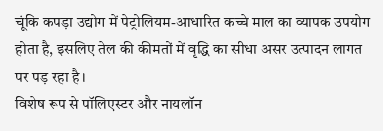चूंकि कपड़ा उद्योग में पेट्रोलियम-आधारित कच्चे माल का व्यापक उपयोग होता है, इसलिए तेल की कीमतों में वृद्धि का सीधा असर उत्पादन लागत पर पड़ रहा है।
विशेष रूप से पॉलिएस्टर और नायलॉन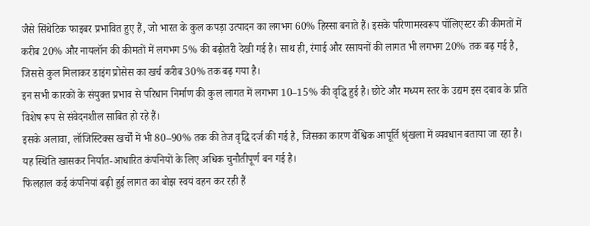जैसे सिंथेटिक फाइबर प्रभावित हुए हैं, जो भारत के कुल कपड़ा उत्पादन का लगभग 60% हिस्सा बनाते हैं। इसके परिणामस्वरूप पॉलिएस्टर की कीमतों में करीब 20% और नायलॉन की कीमतों में लगभग 5% की बढ़ोतरी देखी गई है। साथ ही, रंगाई और रसायनों की लागत भी लगभग 20% तक बढ़ गई है, जिससे कुल मिलाकर डाइंग प्रोसेस का खर्च करीब 30% तक बढ़ गया है।
इन सभी कारकों के संयुक्त प्रभाव से परिधान निर्माण की कुल लागत में लगभग 10–15% की वृद्धि हुई है। छोटे और मध्यम स्तर के उद्यम इस दबाव के प्रति विशेष रूप से संवेदनशील साबित हो रहे हैं।
इसके अलावा, लॉजिस्टिक्स खर्चों में भी 80–90% तक की तेज वृद्धि दर्ज की गई है, जिसका कारण वैश्विक आपूर्ति श्रृंखला में व्यवधान बताया जा रहा है। यह स्थिति खासकर निर्यात-आधारित कंपनियों के लिए अधिक चुनौतीपूर्ण बन गई है।
फिलहाल कई कंपनियां बढ़ी हुई लागत का बोझ स्वयं वहन कर रही हैं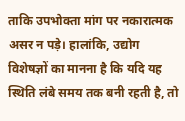ताकि उपभोक्ता मांग पर नकारात्मक असर न पड़े। हालांकि, उद्योग विशेषज्ञों का मानना है कि यदि यह स्थिति लंबे समय तक बनी रहती है, तो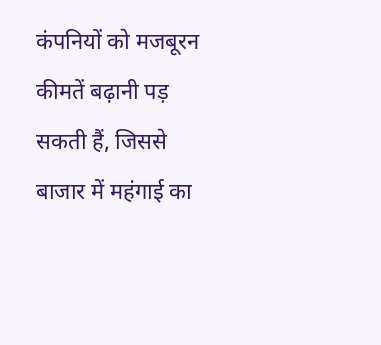कंपनियों को मजबूरन कीमतें बढ़ानी पड़ सकती हैं, जिससे बाजार में महंगाई का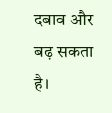दबाव और बढ़ सकता है।